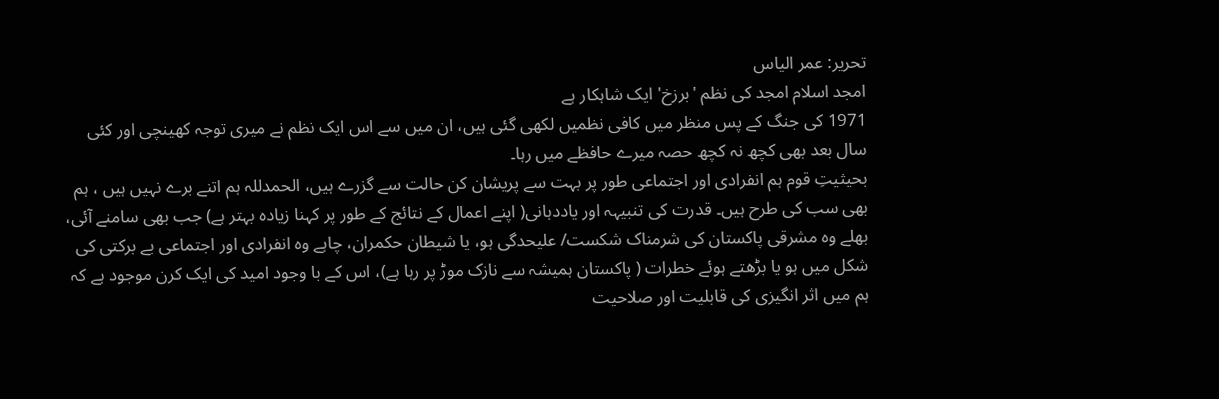تحریر: عمر الیاس
امجد اسلام امجد کی نظم 'برزخ' ایک شاہکار ہے
1971 کی جنگ کے پس منظر میں کافی نظمیں لکھی گئی ہیں، ان میں سے اس ایک نظم نے میری توجہ کھینچی اور کئی سال بعد بھی کچھ نہ کچھ حصہ میرے حافظے میں رہا۔
بحیثیتِ قوم ہم انفرادی اور اجتماعی طور پر بہت سے پریشان کن حالت سے گزرے ہیں، الحمدللہ ہم اتنے برے نہیں ہیں ، ہم بھی سب کی طرح ہیں۔ قدرت کی تنبیہہ اور یاددہانی( اپنے اعمال کے نتائج کے طور پر کہنا زیادہ بہتر ہے) جب بھی سامنے آئی، بھلے وہ مشرقی پاکستان کی شرمناک شکست/ علیحدگی ہو، یا شیطان حکمران، چاہے وہ انفرادی اور اجتماعی بے برکتی کی شکل میں ہو یا بڑھتے ہوئے خطرات ( پاکستان ہمیشہ سے نازک موڑ پر رہا ہے)، اس کے با وجود امید کی ایک کرن موجود ہے کہ ہم میں اثر انگیزی کی قابلیت اور صلاحیت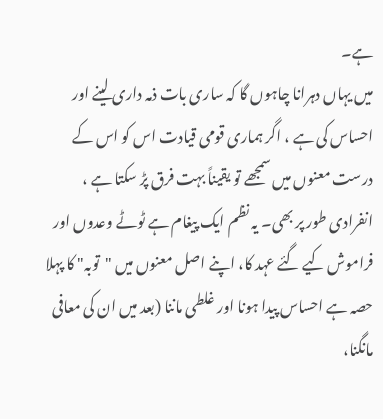ہے۔
میں یہاں دہرانا چاہوں گا کہ ساری بات ذمہ داری لینے اور احساس کی ہے ، اگر ہماری قومی قیادت اس کو اس کے درست معنوں میں سمجھے تو یقیناً بہت فرق پڑ سکتا ہے ، انفرادی طور پر بھی۔ یہ نظم ایک پیغام ہے ٹوٹے وعدوں اور فراموش کیے گئے عہد کا، اپنے اصل معنوں میں "توبہ" کا پہلا حصہ ہے احساس پیدا ہونا اور غلطی ماننا (بعد میں ان کی معافی مانگنا،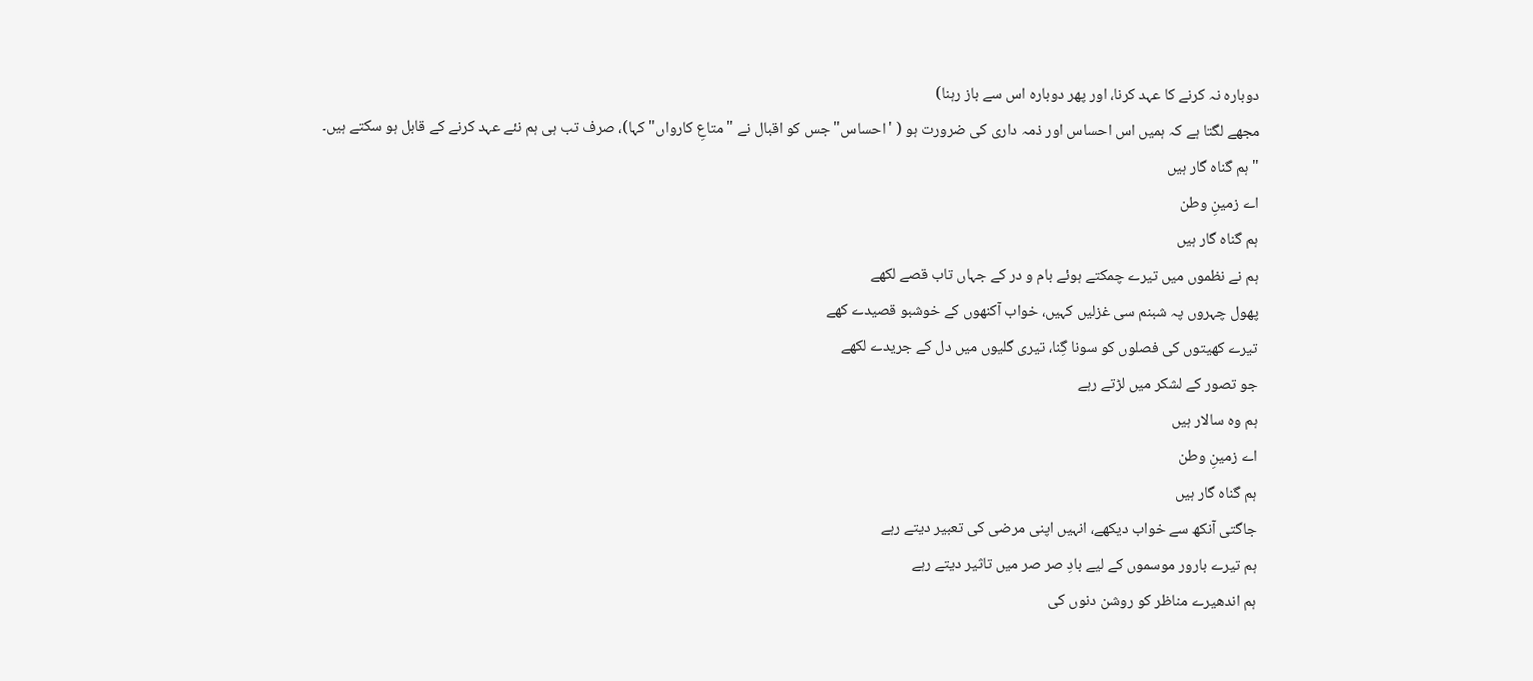دوبارہ نہ کرنے کا عہد کرنا، اور پھر دوبارہ اس سے باز رہنا)
مجھے لگتا ہے کہ ہمیں اس احساس اور ذمہ داری کی ضرورت ہو ( 'احساس" جس کو اقبال نے "متاعِ کارواں" کہا)، صرف تب ہی ہم نئے عہد کرنے کے قابل ہو سکتے ہیں۔
"ہم گناہ گار ہیں
اے زمینِ وطن
ہم گناہ گار ہیں
ہم نے نظموں میں تیرے چمکتے ہوئے بام و در کے جہاں تاب قصے لکھے
پھول چہروں پہ شبنم سی غزلیں کہیں، خواب آکنھوں کے خوشبو قصیدے کھے
تیرے کھیتوں کی فصلوں کو سونا گِنا، تیری گلیوں میں دل کے جریدے لکھے
جو تصور کے لشکر میں لڑتے رہے
ہم وہ سالار ہیں
اے زمینِ وطن
ہم گناہ گار ہیں
جاگتی آنکھ سے خواب دیکھے، انہیں اپنی مرضی کی تعبیر دیتے رہے
ہم تیرے بارور موسموں کے لیے بادِ صر صر میں تاثیر دیتے رہے
ہم اندھیرے مناظر کو روشن دنوں کی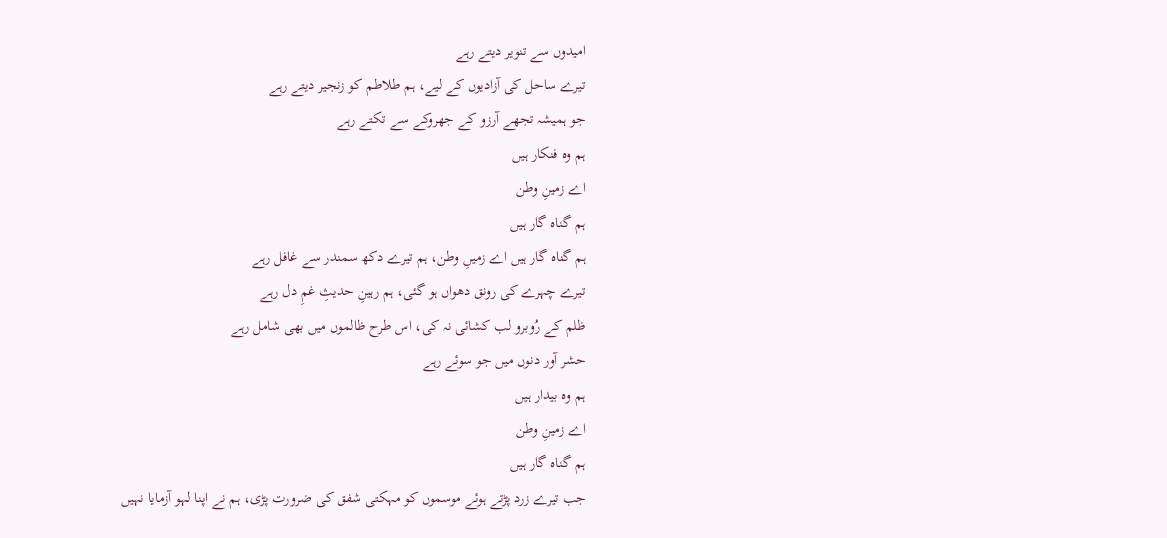امیدوں سے تنویر دیتے رہے
تیرے ساحل کی آزادیوں کے لیے، ہم طلاطم کو زنجیر دیتے رہے
جو ہمیشہ تجھے آرزو کے جھروکے سے تکتے رہے
ہم وہ فنکار ہیں
اے زمینِ وطن
ہم گناہ گار ہیں
ہم گناہ گار ہیں اے زمیںِ وطن، ہم تیرے دکھ سمندر سے غافل رہے
تیرے چہرے کی رونق دھواں ہو گئی، ہم رہینِ حدیثِ غمِ دل رہے
ظلم کے رُوبرو لب کشائی نہ کی، اس طرح ظالموں میں بھی شامل رہے
حشر آور دنوں میں جو سوئے رہے
ہم وہ بیدار ہیں
اے زمینِ وطن
ہم گناہ گار ہیں
جب تیرے زرد پڑتے ہوئے موسموں کو مہکتی شفق کی ضرورت پڑی، ہم نے اپنا لہو آزمایا نہیں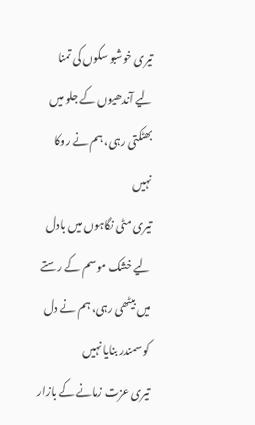تیری خوشبو سکوں کی تمنا لیے آندھیوں کے جلو میں بھٹکتی رہی، ہم نے روکا نہیں
تیری مٹی نگاہوں میں بادل لیے خشک موسم کے رستے میں بیٹھی رہی، ہم نے دل کو سمندر بنایا نہیں
تیری عزت زمانے کے بازار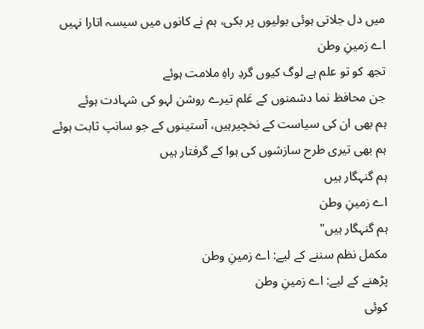میں دل جلاتی ہوئی بولیوں پر بکی، ہم نے کانوں میں سیسہ اتارا نہیں
اے زمینِ وطن
تجھ کو تو علم ہے لوگ کیوں گردِ راہِ ملامت ہوئے
جن محافظ نما دشمنوں کے عَلم تیرے روشن لہو کی شہادت ہوئے
ہم بھی ان کی سیاست کے نخچیرہیں، آستینوں کے جو سانپ ثابت ہوئے
ہم بھی تیری طرح سازشوں کی ہوا کے گرفتار ہیں
ہم گنہگار ہیں
اے زمینِ وطن
ہم گنہگار ہیں"
مکمل نظم سننے کے لیے: اے زمینِ وطن
پڑھنے کے لیے: اے زمینِ وطن
کوئی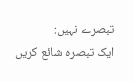تبصرے نہیں:
ایک تبصرہ شائع کریں